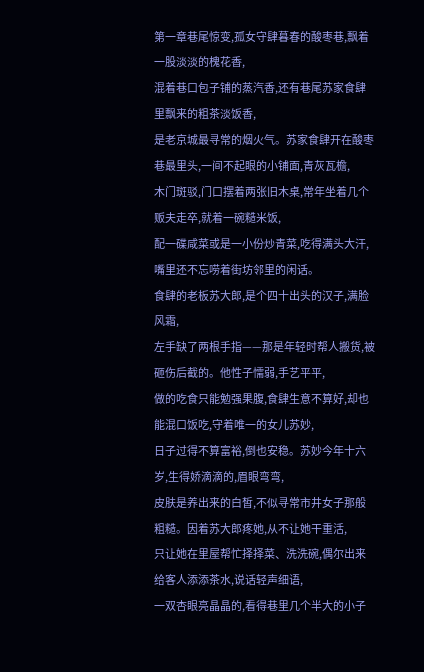第一章巷尾惊变,孤女守肆暮春的酸枣巷,飘着一股淡淡的槐花香,
混着巷口包子铺的蒸汽香,还有巷尾苏家食肆里飘来的粗茶淡饭香,
是老京城最寻常的烟火气。苏家食肆开在酸枣巷最里头,一间不起眼的小铺面,青灰瓦檐,
木门斑驳,门口摆着两张旧木桌,常年坐着几个贩夫走卒,就着一碗糙米饭,
配一碟咸菜或是一小份炒青菜,吃得满头大汗,嘴里还不忘唠着街坊邻里的闲话。
食肆的老板苏大郎,是个四十出头的汉子,满脸风霜,
左手缺了两根手指——那是年轻时帮人搬货,被砸伤后截的。他性子懦弱,手艺平平,
做的吃食只能勉强果腹,食肆生意不算好,却也能混口饭吃,守着唯一的女儿苏妙,
日子过得不算富裕,倒也安稳。苏妙今年十六岁,生得娇滴滴的,眉眼弯弯,
皮肤是养出来的白皙,不似寻常市井女子那般粗糙。因着苏大郎疼她,从不让她干重活,
只让她在里屋帮忙择择菜、洗洗碗,偶尔出来给客人添添茶水,说话轻声细语,
一双杏眼亮晶晶的,看得巷里几个半大的小子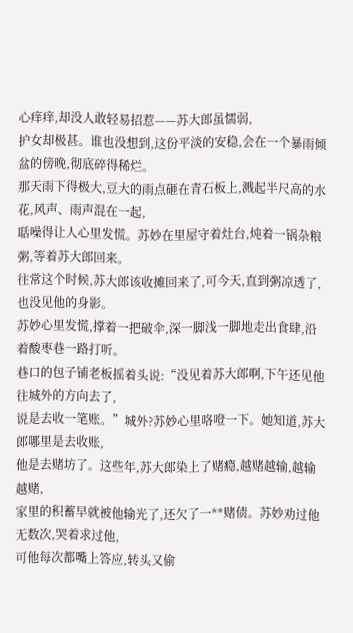心痒痒,却没人敢轻易招惹——苏大郎虽懦弱,
护女却极甚。谁也没想到,这份平淡的安稳,会在一个暴雨倾盆的傍晚,彻底碎得稀烂。
那天雨下得极大,豆大的雨点砸在青石板上,溅起半尺高的水花,风声、雨声混在一起,
聒噪得让人心里发慌。苏妙在里屋守着灶台,炖着一锅杂粮粥,等着苏大郎回来。
往常这个时候,苏大郎该收摊回来了,可今天,直到粥凉透了,也没见他的身影。
苏妙心里发慌,撑着一把破伞,深一脚浅一脚地走出食肆,沿着酸枣巷一路打听。
巷口的包子铺老板摇着头说:“没见着苏大郎啊,下午还见他往城外的方向去了,
说是去收一笔账。”城外?苏妙心里咯噔一下。她知道,苏大郎哪里是去收账,
他是去赌坊了。这些年,苏大郎染上了赌瘾,越赌越输,越输越赌,
家里的积蓄早就被他输光了,还欠了一**赌债。苏妙劝过他无数次,哭着求过他,
可他每次都嘴上答应,转头又偷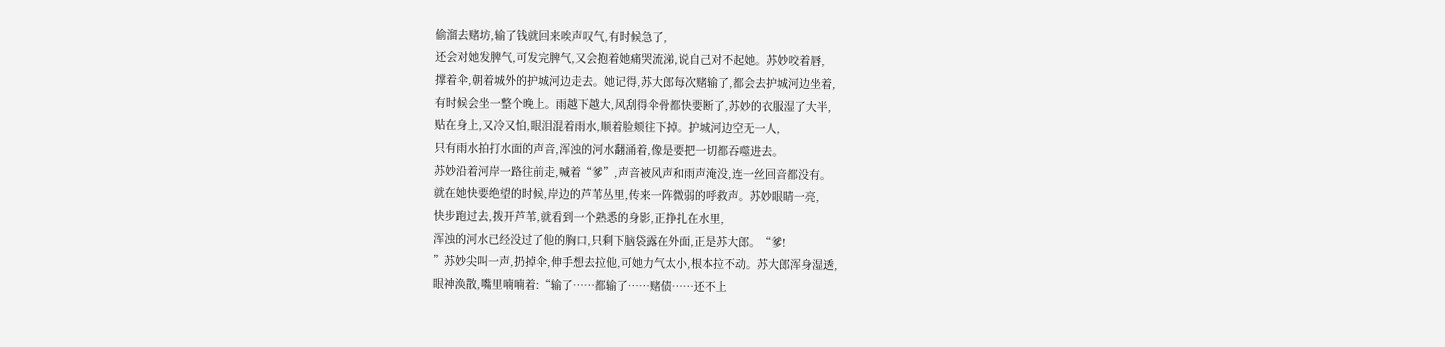偷溜去赌坊,输了钱就回来唉声叹气,有时候急了,
还会对她发脾气,可发完脾气,又会抱着她痛哭流涕,说自己对不起她。苏妙咬着唇,
撑着伞,朝着城外的护城河边走去。她记得,苏大郎每次赌输了,都会去护城河边坐着,
有时候会坐一整个晚上。雨越下越大,风刮得伞骨都快要断了,苏妙的衣服湿了大半,
贴在身上,又冷又怕,眼泪混着雨水,顺着脸颊往下掉。护城河边空无一人,
只有雨水拍打水面的声音,浑浊的河水翻涌着,像是要把一切都吞噬进去。
苏妙沿着河岸一路往前走,喊着“爹”,声音被风声和雨声淹没,连一丝回音都没有。
就在她快要绝望的时候,岸边的芦苇丛里,传来一阵微弱的呼救声。苏妙眼睛一亮,
快步跑过去,拨开芦苇,就看到一个熟悉的身影,正挣扎在水里,
浑浊的河水已经没过了他的胸口,只剩下脑袋露在外面,正是苏大郎。“爹!
”苏妙尖叫一声,扔掉伞,伸手想去拉他,可她力气太小,根本拉不动。苏大郎浑身湿透,
眼神涣散,嘴里喃喃着:“输了……都输了……赌债……还不上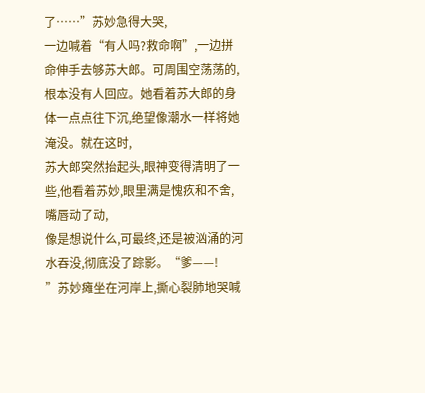了……”苏妙急得大哭,
一边喊着“有人吗?救命啊”,一边拼命伸手去够苏大郎。可周围空荡荡的,
根本没有人回应。她看着苏大郎的身体一点点往下沉,绝望像潮水一样将她淹没。就在这时,
苏大郎突然抬起头,眼神变得清明了一些,他看着苏妙,眼里满是愧疚和不舍,嘴唇动了动,
像是想说什么,可最终,还是被汹涌的河水吞没,彻底没了踪影。“爹——!
”苏妙瘫坐在河岸上,撕心裂肺地哭喊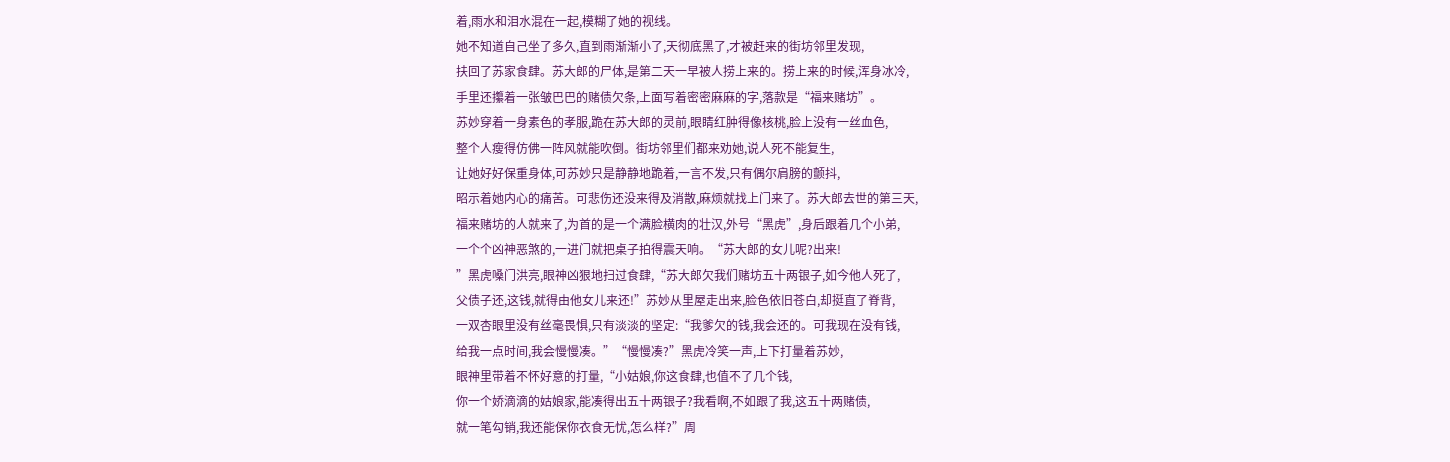着,雨水和泪水混在一起,模糊了她的视线。
她不知道自己坐了多久,直到雨渐渐小了,天彻底黑了,才被赶来的街坊邻里发现,
扶回了苏家食肆。苏大郎的尸体,是第二天一早被人捞上来的。捞上来的时候,浑身冰冷,
手里还攥着一张皱巴巴的赌债欠条,上面写着密密麻麻的字,落款是“福来赌坊”。
苏妙穿着一身素色的孝服,跪在苏大郎的灵前,眼睛红肿得像核桃,脸上没有一丝血色,
整个人瘦得仿佛一阵风就能吹倒。街坊邻里们都来劝她,说人死不能复生,
让她好好保重身体,可苏妙只是静静地跪着,一言不发,只有偶尔肩膀的颤抖,
昭示着她内心的痛苦。可悲伤还没来得及消散,麻烦就找上门来了。苏大郎去世的第三天,
福来赌坊的人就来了,为首的是一个满脸横肉的壮汉,外号“黑虎”,身后跟着几个小弟,
一个个凶神恶煞的,一进门就把桌子拍得震天响。“苏大郎的女儿呢?出来!
”黑虎嗓门洪亮,眼神凶狠地扫过食肆,“苏大郎欠我们赌坊五十两银子,如今他人死了,
父债子还,这钱,就得由他女儿来还!”苏妙从里屋走出来,脸色依旧苍白,却挺直了脊背,
一双杏眼里没有丝毫畏惧,只有淡淡的坚定:“我爹欠的钱,我会还的。可我现在没有钱,
给我一点时间,我会慢慢凑。”“慢慢凑?”黑虎冷笑一声,上下打量着苏妙,
眼神里带着不怀好意的打量,“小姑娘,你这食肆,也值不了几个钱,
你一个娇滴滴的姑娘家,能凑得出五十两银子?我看啊,不如跟了我,这五十两赌债,
就一笔勾销,我还能保你衣食无忧,怎么样?”周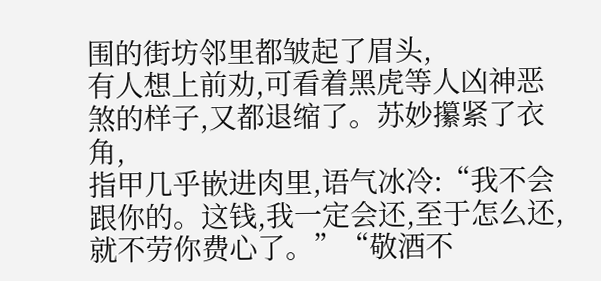围的街坊邻里都皱起了眉头,
有人想上前劝,可看着黑虎等人凶神恶煞的样子,又都退缩了。苏妙攥紧了衣角,
指甲几乎嵌进肉里,语气冰冷:“我不会跟你的。这钱,我一定会还,至于怎么还,
就不劳你费心了。”“敬酒不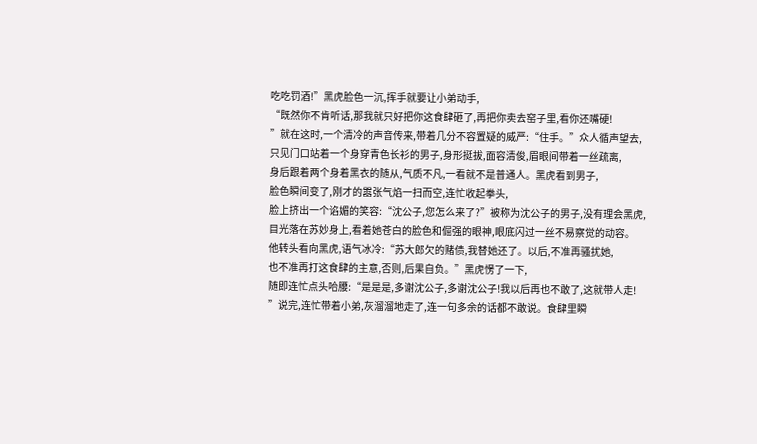吃吃罚酒!”黑虎脸色一沉,挥手就要让小弟动手,
“既然你不肯听话,那我就只好把你这食肆砸了,再把你卖去窑子里,看你还嘴硬!
”就在这时,一个清冷的声音传来,带着几分不容置疑的威严:“住手。”众人循声望去,
只见门口站着一个身穿青色长衫的男子,身形挺拔,面容清俊,眉眼间带着一丝疏离,
身后跟着两个身着黑衣的随从,气质不凡,一看就不是普通人。黑虎看到男子,
脸色瞬间变了,刚才的嚣张气焰一扫而空,连忙收起拳头,
脸上挤出一个谄媚的笑容:“沈公子,您怎么来了?”被称为沈公子的男子,没有理会黑虎,
目光落在苏妙身上,看着她苍白的脸色和倔强的眼神,眼底闪过一丝不易察觉的动容。
他转头看向黑虎,语气冰冷:“苏大郎欠的赌债,我替她还了。以后,不准再骚扰她,
也不准再打这食肆的主意,否则,后果自负。”黑虎愣了一下,
随即连忙点头哈腰:“是是是,多谢沈公子,多谢沈公子!我以后再也不敢了,这就带人走!
”说完,连忙带着小弟,灰溜溜地走了,连一句多余的话都不敢说。食肆里瞬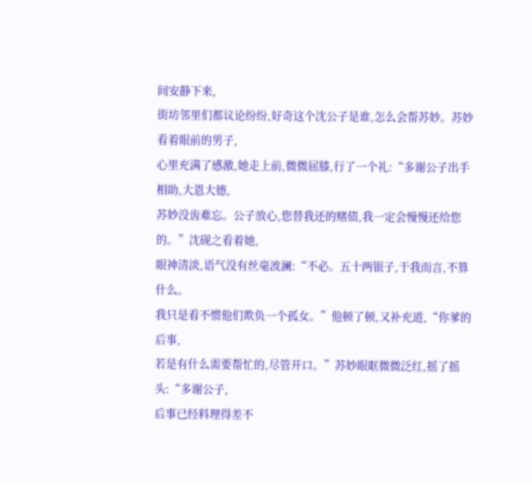间安静下来,
街坊邻里们都议论纷纷,好奇这个沈公子是谁,怎么会帮苏妙。苏妙看着眼前的男子,
心里充满了感激,她走上前,微微屈膝,行了一个礼:“多谢公子出手相助,大恩大德,
苏妙没齿难忘。公子放心,您替我还的赌债,我一定会慢慢还给您的。”沈砚之看着她,
眼神清淡,语气没有丝毫波澜:“不必。五十两银子,于我而言,不算什么。
我只是看不惯他们欺负一个孤女。”他顿了顿,又补充道,“你爹的后事,
若是有什么需要帮忙的,尽管开口。”苏妙眼眶微微泛红,摇了摇头:“多谢公子,
后事已经料理得差不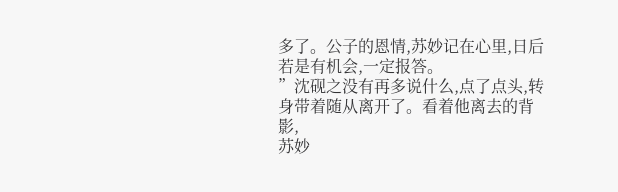多了。公子的恩情,苏妙记在心里,日后若是有机会,一定报答。
”沈砚之没有再多说什么,点了点头,转身带着随从离开了。看着他离去的背影,
苏妙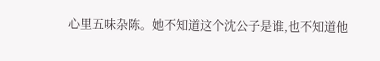心里五味杂陈。她不知道这个沈公子是谁,也不知道他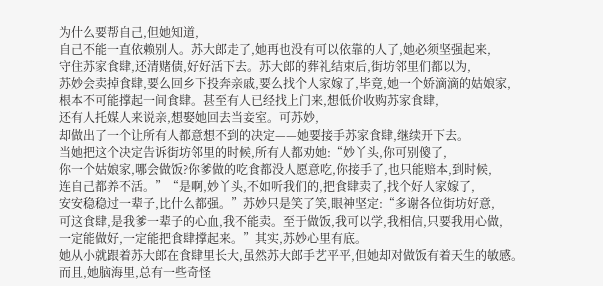为什么要帮自己,但她知道,
自己不能一直依赖别人。苏大郎走了,她再也没有可以依靠的人了,她必须坚强起来,
守住苏家食肆,还清赌债,好好活下去。苏大郎的葬礼结束后,街坊邻里们都以为,
苏妙会卖掉食肆,要么回乡下投奔亲戚,要么找个人家嫁了,毕竟,她一个娇滴滴的姑娘家,
根本不可能撑起一间食肆。甚至有人已经找上门来,想低价收购苏家食肆,
还有人托媒人来说亲,想娶她回去当妾室。可苏妙,
却做出了一个让所有人都意想不到的决定——她要接手苏家食肆,继续开下去。
当她把这个决定告诉街坊邻里的时候,所有人都劝她:“妙丫头,你可别傻了,
你一个姑娘家,哪会做饭?你爹做的吃食都没人愿意吃,你接手了,也只能赔本,到时候,
连自己都养不活。”“是啊,妙丫头,不如听我们的,把食肆卖了,找个好人家嫁了,
安安稳稳过一辈子,比什么都强。”苏妙只是笑了笑,眼神坚定:“多谢各位街坊好意,
可这食肆,是我爹一辈子的心血,我不能卖。至于做饭,我可以学,我相信,只要我用心做,
一定能做好,一定能把食肆撑起来。”其实,苏妙心里有底。
她从小就跟着苏大郎在食肆里长大,虽然苏大郎手艺平平,但她却对做饭有着天生的敏感。
而且,她脑海里,总有一些奇怪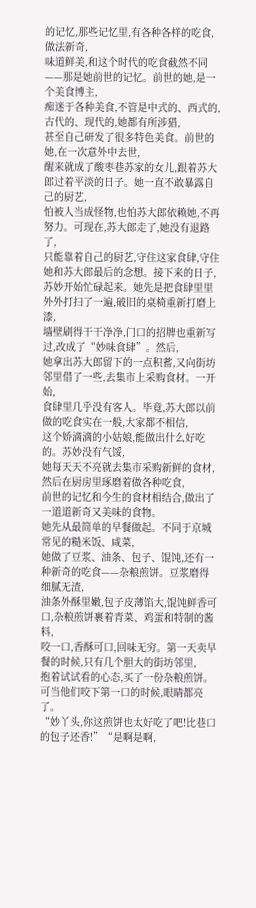的记忆,那些记忆里,有各种各样的吃食,做法新奇,
味道鲜美,和这个时代的吃食截然不同——那是她前世的记忆。前世的她,是一个美食博主,
痴迷于各种美食,不管是中式的、西式的,古代的、现代的,她都有所涉猎,
甚至自己研发了很多特色美食。前世的她,在一次意外中去世,
醒来就成了酸枣巷苏家的女儿,跟着苏大郎过着平淡的日子。她一直不敢暴露自己的厨艺,
怕被人当成怪物,也怕苏大郎依赖她,不再努力。可现在,苏大郎走了,她没有退路了,
只能靠着自己的厨艺,守住这家食肆,守住她和苏大郎最后的念想。接下来的日子,
苏妙开始忙碌起来。她先是把食肆里里外外打扫了一遍,破旧的桌椅重新打磨上漆,
墙壁刷得干干净净,门口的招牌也重新写过,改成了“妙味食肆”。然后,
她拿出苏大郎留下的一点积蓄,又向街坊邻里借了一些,去集市上采购食材。一开始,
食肆里几乎没有客人。毕竟,苏大郎以前做的吃食实在一般,大家都不相信,
这个娇滴滴的小姑娘,能做出什么好吃的。苏妙没有气馁,
她每天天不亮就去集市采购新鲜的食材,然后在厨房里琢磨着做各种吃食,
前世的记忆和今生的食材相结合,做出了一道道新奇又美味的食物。
她先从最简单的早餐做起。不同于京城常见的糙米饭、咸菜,
她做了豆浆、油条、包子、馄饨,还有一种新奇的吃食——杂粮煎饼。豆浆磨得细腻无渣,
油条外酥里嫩,包子皮薄馅大,馄饨鲜香可口,杂粮煎饼裹着青菜、鸡蛋和特制的酱料,
咬一口,香酥可口,回味无穷。第一天卖早餐的时候,只有几个胆大的街坊邻里,
抱着试试看的心态,买了一份杂粮煎饼。可当他们咬下第一口的时候,眼睛都亮了。
“妙丫头,你这煎饼也太好吃了吧!比巷口的包子还香!”“是啊是啊,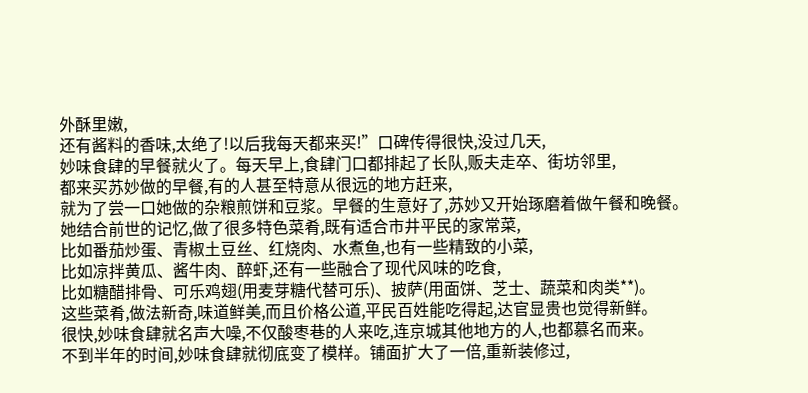外酥里嫩,
还有酱料的香味,太绝了!以后我每天都来买!”口碑传得很快,没过几天,
妙味食肆的早餐就火了。每天早上,食肆门口都排起了长队,贩夫走卒、街坊邻里,
都来买苏妙做的早餐,有的人甚至特意从很远的地方赶来,
就为了尝一口她做的杂粮煎饼和豆浆。早餐的生意好了,苏妙又开始琢磨着做午餐和晚餐。
她结合前世的记忆,做了很多特色菜肴,既有适合市井平民的家常菜,
比如番茄炒蛋、青椒土豆丝、红烧肉、水煮鱼,也有一些精致的小菜,
比如凉拌黄瓜、酱牛肉、醉虾,还有一些融合了现代风味的吃食,
比如糖醋排骨、可乐鸡翅(用麦芽糖代替可乐)、披萨(用面饼、芝士、蔬菜和肉类**)。
这些菜肴,做法新奇,味道鲜美,而且价格公道,平民百姓能吃得起,达官显贵也觉得新鲜。
很快,妙味食肆就名声大噪,不仅酸枣巷的人来吃,连京城其他地方的人,也都慕名而来。
不到半年的时间,妙味食肆就彻底变了模样。铺面扩大了一倍,重新装修过,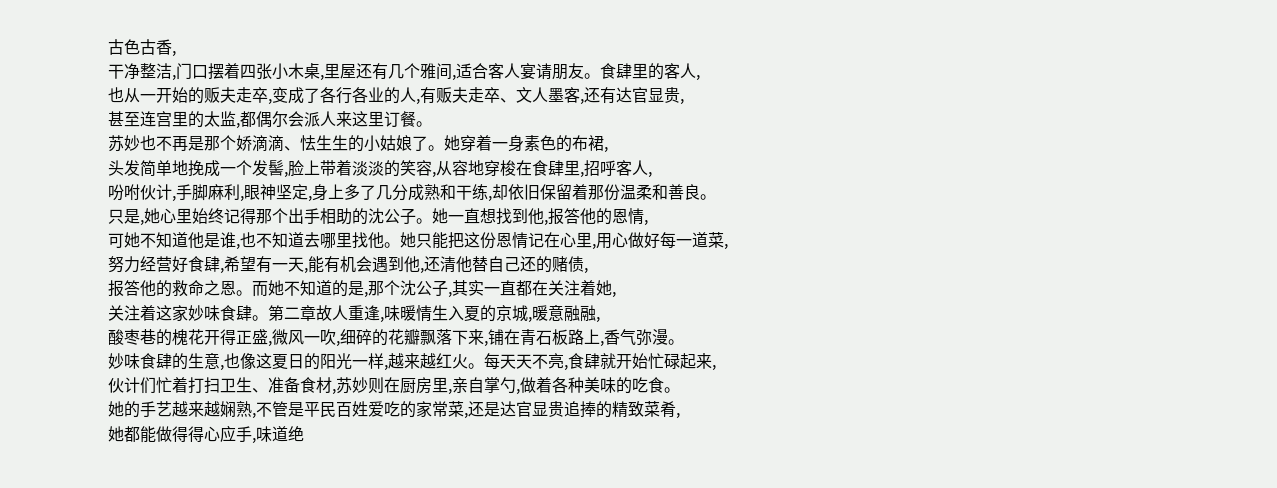古色古香,
干净整洁,门口摆着四张小木桌,里屋还有几个雅间,适合客人宴请朋友。食肆里的客人,
也从一开始的贩夫走卒,变成了各行各业的人,有贩夫走卒、文人墨客,还有达官显贵,
甚至连宫里的太监,都偶尔会派人来这里订餐。
苏妙也不再是那个娇滴滴、怯生生的小姑娘了。她穿着一身素色的布裙,
头发简单地挽成一个发髻,脸上带着淡淡的笑容,从容地穿梭在食肆里,招呼客人,
吩咐伙计,手脚麻利,眼神坚定,身上多了几分成熟和干练,却依旧保留着那份温柔和善良。
只是,她心里始终记得那个出手相助的沈公子。她一直想找到他,报答他的恩情,
可她不知道他是谁,也不知道去哪里找他。她只能把这份恩情记在心里,用心做好每一道菜,
努力经营好食肆,希望有一天,能有机会遇到他,还清他替自己还的赌债,
报答他的救命之恩。而她不知道的是,那个沈公子,其实一直都在关注着她,
关注着这家妙味食肆。第二章故人重逢,味暖情生入夏的京城,暖意融融,
酸枣巷的槐花开得正盛,微风一吹,细碎的花瓣飘落下来,铺在青石板路上,香气弥漫。
妙味食肆的生意,也像这夏日的阳光一样,越来越红火。每天天不亮,食肆就开始忙碌起来,
伙计们忙着打扫卫生、准备食材,苏妙则在厨房里,亲自掌勺,做着各种美味的吃食。
她的手艺越来越娴熟,不管是平民百姓爱吃的家常菜,还是达官显贵追捧的精致菜肴,
她都能做得得心应手,味道绝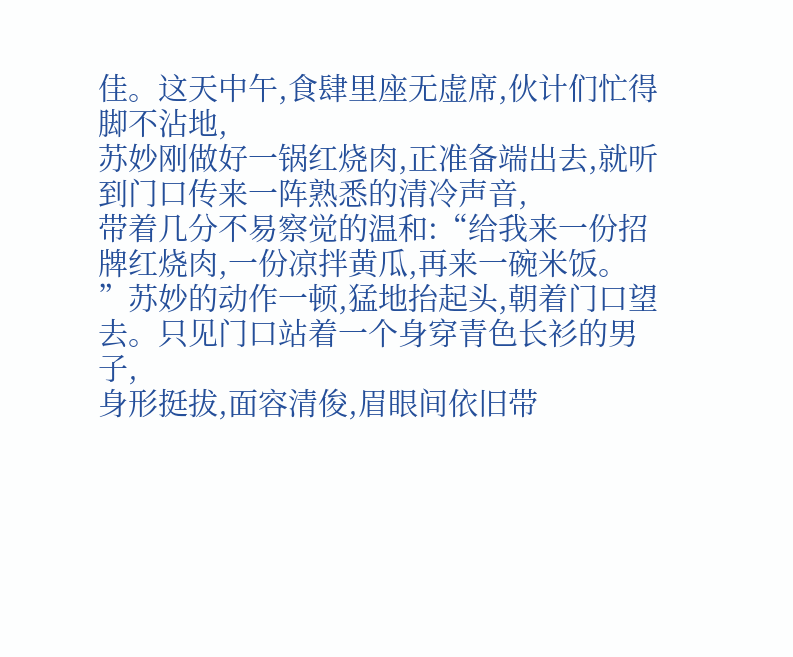佳。这天中午,食肆里座无虚席,伙计们忙得脚不沾地,
苏妙刚做好一锅红烧肉,正准备端出去,就听到门口传来一阵熟悉的清冷声音,
带着几分不易察觉的温和:“给我来一份招牌红烧肉,一份凉拌黄瓜,再来一碗米饭。
”苏妙的动作一顿,猛地抬起头,朝着门口望去。只见门口站着一个身穿青色长衫的男子,
身形挺拔,面容清俊,眉眼间依旧带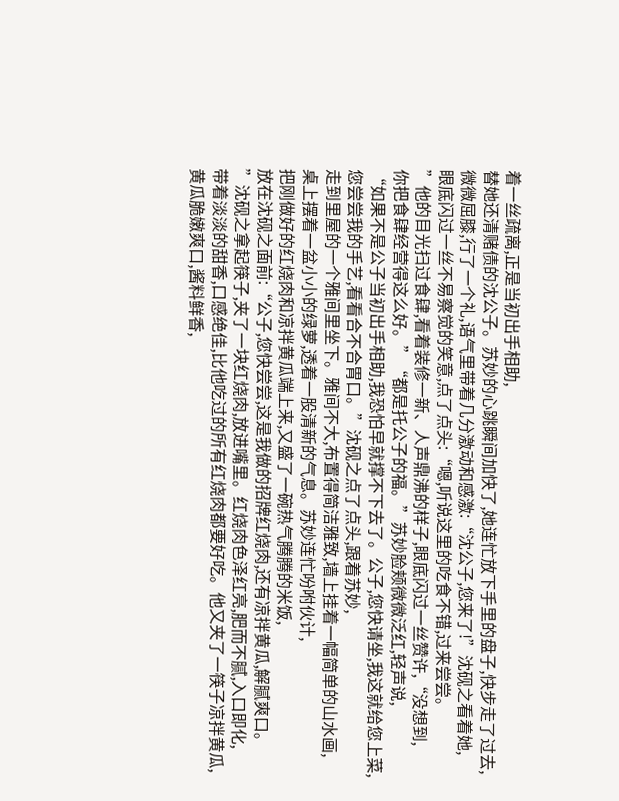着一丝疏离,正是当初出手相助,
替她还清赌债的沈公子。苏妙的心跳瞬间加快了,她连忙放下手里的盘子,快步走了过去,
微微屈膝,行了一个礼,语气里带着几分激动和感激:“沈公子,您来了!”沈砚之看着她,
眼底闪过一丝不易察觉的笑意,点了点头:“嗯,听说这里的吃食不错,过来尝尝。
”他的目光扫过食肆,看着装修一新、人声鼎沸的样子,眼底闪过一丝赞许,“没想到,
你把食肆经营得这么好。”“都是托公子的福。”苏妙脸颊微微泛红,轻声说,
“如果不是公子当初出手相助,我恐怕早就撑不下去了。公子,您快请坐,我这就给您上菜,
您尝尝我的手艺,看看合不合胃口。”沈砚之点了点头,跟着苏妙,
走到里屋的一个雅间里坐下。雅间不大,布置得简洁雅致,墙上挂着一幅简单的山水画,
桌上摆着一盆小小的绿萝,透着一股清新的气息。苏妙连忙吩咐伙计,
把刚做好的红烧肉和凉拌黄瓜端上来,又盛了一碗热气腾腾的米饭,
放在沈砚之面前:“公子,您快尝尝,这是我做的招牌红烧肉,还有凉拌黄瓜,解腻爽口。
”沈砚之拿起筷子,夹了一块红烧肉,放进嘴里。红烧肉色泽红亮,肥而不腻,入口即化,
带着淡淡的甜香,口感绝佳,比他吃过的所有红烧肉都要好吃。他又夹了一筷子凉拌黄瓜,
黄瓜脆嫩爽口,酱料鲜香,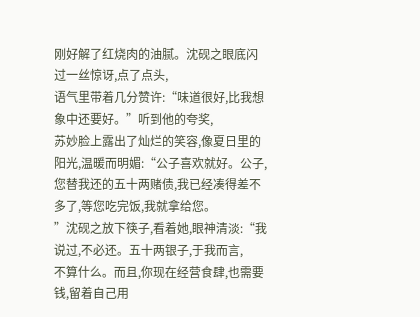刚好解了红烧肉的油腻。沈砚之眼底闪过一丝惊讶,点了点头,
语气里带着几分赞许:“味道很好,比我想象中还要好。”听到他的夸奖,
苏妙脸上露出了灿烂的笑容,像夏日里的阳光,温暖而明媚:“公子喜欢就好。公子,
您替我还的五十两赌债,我已经凑得差不多了,等您吃完饭,我就拿给您。
”沈砚之放下筷子,看着她,眼神清淡:“我说过,不必还。五十两银子,于我而言,
不算什么。而且,你现在经营食肆,也需要钱,留着自己用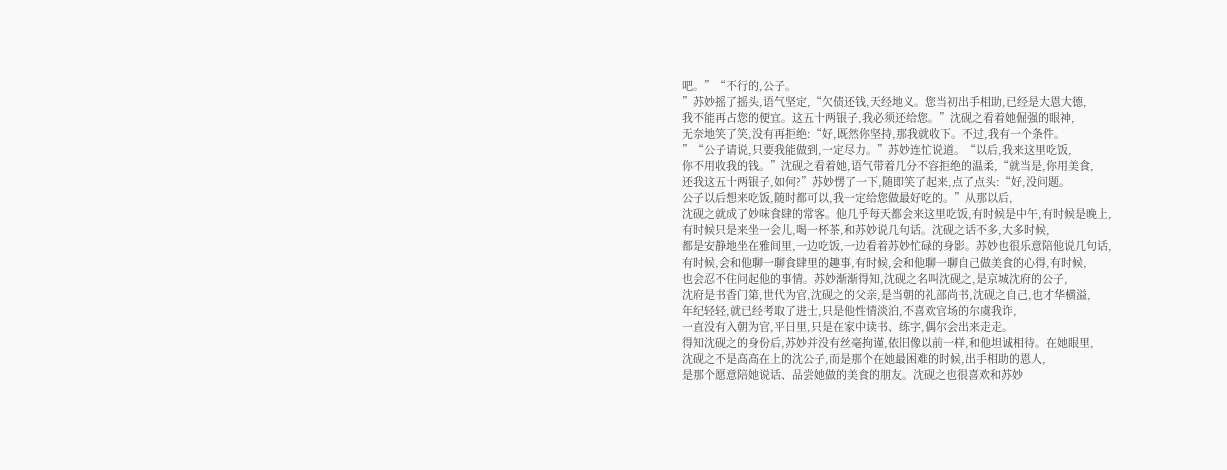吧。”“不行的,公子。
”苏妙摇了摇头,语气坚定,“欠债还钱,天经地义。您当初出手相助,已经是大恩大德,
我不能再占您的便宜。这五十两银子,我必须还给您。”沈砚之看着她倔强的眼神,
无奈地笑了笑,没有再拒绝:“好,既然你坚持,那我就收下。不过,我有一个条件。
”“公子请说,只要我能做到,一定尽力。”苏妙连忙说道。“以后,我来这里吃饭,
你不用收我的钱。”沈砚之看着她,语气带着几分不容拒绝的温柔,“就当是,你用美食,
还我这五十两银子,如何?”苏妙愣了一下,随即笑了起来,点了点头:“好,没问题。
公子以后想来吃饭,随时都可以,我一定给您做最好吃的。”从那以后,
沈砚之就成了妙味食肆的常客。他几乎每天都会来这里吃饭,有时候是中午,有时候是晚上,
有时候只是来坐一会儿,喝一杯茶,和苏妙说几句话。沈砚之话不多,大多时候,
都是安静地坐在雅间里,一边吃饭,一边看着苏妙忙碌的身影。苏妙也很乐意陪他说几句话,
有时候,会和他聊一聊食肆里的趣事,有时候,会和他聊一聊自己做美食的心得,有时候,
也会忍不住问起他的事情。苏妙渐渐得知,沈砚之名叫沈砚之,是京城沈府的公子,
沈府是书香门第,世代为官,沈砚之的父亲,是当朝的礼部尚书,沈砚之自己,也才华横溢,
年纪轻轻,就已经考取了进士,只是他性情淡泊,不喜欢官场的尔虞我诈,
一直没有入朝为官,平日里,只是在家中读书、练字,偶尔会出来走走。
得知沈砚之的身份后,苏妙并没有丝毫拘谨,依旧像以前一样,和他坦诚相待。在她眼里,
沈砚之不是高高在上的沈公子,而是那个在她最困难的时候,出手相助的恩人,
是那个愿意陪她说话、品尝她做的美食的朋友。沈砚之也很喜欢和苏妙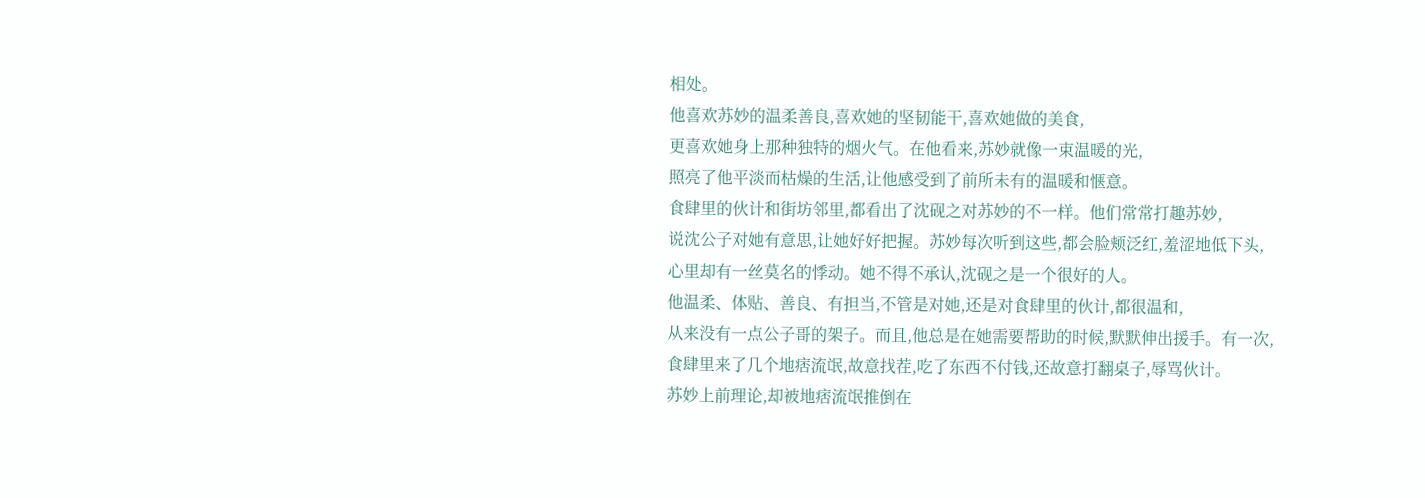相处。
他喜欢苏妙的温柔善良,喜欢她的坚韧能干,喜欢她做的美食,
更喜欢她身上那种独特的烟火气。在他看来,苏妙就像一束温暖的光,
照亮了他平淡而枯燥的生活,让他感受到了前所未有的温暖和惬意。
食肆里的伙计和街坊邻里,都看出了沈砚之对苏妙的不一样。他们常常打趣苏妙,
说沈公子对她有意思,让她好好把握。苏妙每次听到这些,都会脸颊泛红,羞涩地低下头,
心里却有一丝莫名的悸动。她不得不承认,沈砚之是一个很好的人。
他温柔、体贴、善良、有担当,不管是对她,还是对食肆里的伙计,都很温和,
从来没有一点公子哥的架子。而且,他总是在她需要帮助的时候,默默伸出援手。有一次,
食肆里来了几个地痞流氓,故意找茬,吃了东西不付钱,还故意打翻桌子,辱骂伙计。
苏妙上前理论,却被地痞流氓推倒在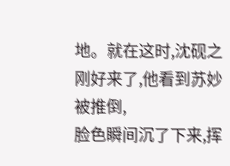地。就在这时,沈砚之刚好来了,他看到苏妙被推倒,
脸色瞬间沉了下来,挥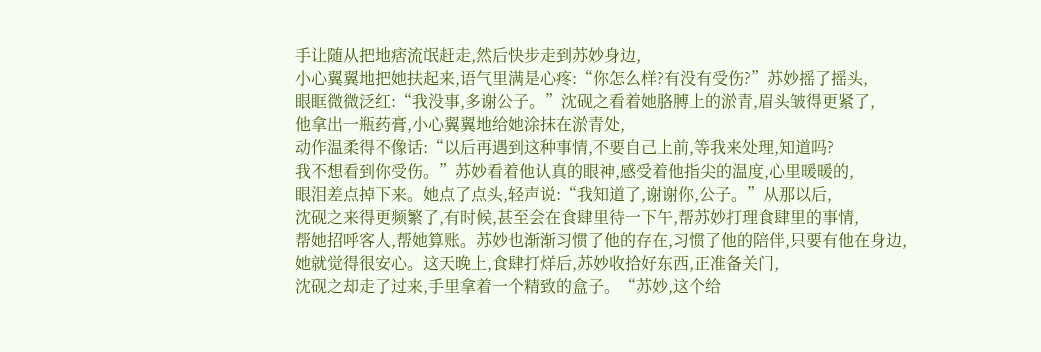手让随从把地痞流氓赶走,然后快步走到苏妙身边,
小心翼翼地把她扶起来,语气里满是心疼:“你怎么样?有没有受伤?”苏妙摇了摇头,
眼眶微微泛红:“我没事,多谢公子。”沈砚之看着她胳膊上的淤青,眉头皱得更紧了,
他拿出一瓶药膏,小心翼翼地给她涂抹在淤青处,
动作温柔得不像话:“以后再遇到这种事情,不要自己上前,等我来处理,知道吗?
我不想看到你受伤。”苏妙看着他认真的眼神,感受着他指尖的温度,心里暖暖的,
眼泪差点掉下来。她点了点头,轻声说:“我知道了,谢谢你,公子。”从那以后,
沈砚之来得更频繁了,有时候,甚至会在食肆里待一下午,帮苏妙打理食肆里的事情,
帮她招呼客人,帮她算账。苏妙也渐渐习惯了他的存在,习惯了他的陪伴,只要有他在身边,
她就觉得很安心。这天晚上,食肆打烊后,苏妙收拾好东西,正准备关门,
沈砚之却走了过来,手里拿着一个精致的盒子。“苏妙,这个给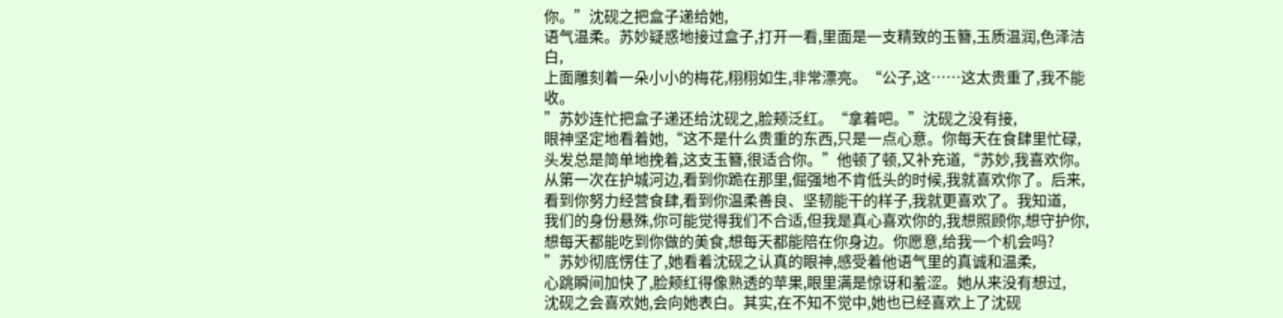你。”沈砚之把盒子递给她,
语气温柔。苏妙疑惑地接过盒子,打开一看,里面是一支精致的玉簪,玉质温润,色泽洁白,
上面雕刻着一朵小小的梅花,栩栩如生,非常漂亮。“公子,这……这太贵重了,我不能收。
”苏妙连忙把盒子递还给沈砚之,脸颊泛红。“拿着吧。”沈砚之没有接,
眼神坚定地看着她,“这不是什么贵重的东西,只是一点心意。你每天在食肆里忙碌,
头发总是简单地挽着,这支玉簪,很适合你。”他顿了顿,又补充道,“苏妙,我喜欢你。
从第一次在护城河边,看到你跪在那里,倔强地不肯低头的时候,我就喜欢你了。后来,
看到你努力经营食肆,看到你温柔善良、坚韧能干的样子,我就更喜欢了。我知道,
我们的身份悬殊,你可能觉得我们不合适,但我是真心喜欢你的,我想照顾你,想守护你,
想每天都能吃到你做的美食,想每天都能陪在你身边。你愿意,给我一个机会吗?
”苏妙彻底愣住了,她看着沈砚之认真的眼神,感受着他语气里的真诚和温柔,
心跳瞬间加快了,脸颊红得像熟透的苹果,眼里满是惊讶和羞涩。她从来没有想过,
沈砚之会喜欢她,会向她表白。其实,在不知不觉中,她也已经喜欢上了沈砚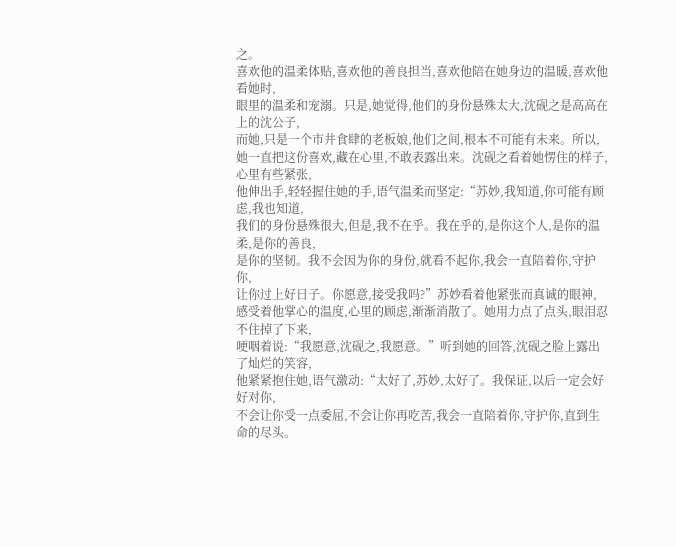之。
喜欢他的温柔体贴,喜欢他的善良担当,喜欢他陪在她身边的温暖,喜欢他看她时,
眼里的温柔和宠溺。只是,她觉得,他们的身份悬殊太大,沈砚之是高高在上的沈公子,
而她,只是一个市井食肆的老板娘,他们之间,根本不可能有未来。所以,
她一直把这份喜欢,藏在心里,不敢表露出来。沈砚之看着她愣住的样子,心里有些紧张,
他伸出手,轻轻握住她的手,语气温柔而坚定:“苏妙,我知道,你可能有顾虑,我也知道,
我们的身份悬殊很大,但是,我不在乎。我在乎的,是你这个人,是你的温柔,是你的善良,
是你的坚韧。我不会因为你的身份,就看不起你,我会一直陪着你,守护你,
让你过上好日子。你愿意,接受我吗?”苏妙看着他紧张而真诚的眼神,
感受着他掌心的温度,心里的顾虑,渐渐消散了。她用力点了点头,眼泪忍不住掉了下来,
哽咽着说:“我愿意,沈砚之,我愿意。”听到她的回答,沈砚之脸上露出了灿烂的笑容,
他紧紧抱住她,语气激动:“太好了,苏妙,太好了。我保证,以后一定会好好对你,
不会让你受一点委屈,不会让你再吃苦,我会一直陪着你,守护你,直到生命的尽头。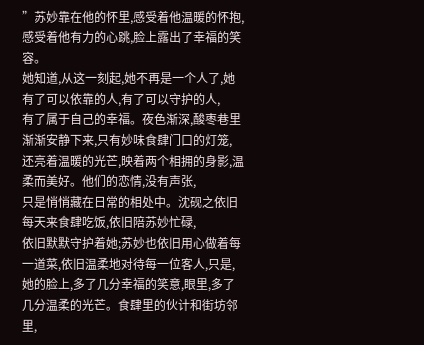”苏妙靠在他的怀里,感受着他温暖的怀抱,感受着他有力的心跳,脸上露出了幸福的笑容。
她知道,从这一刻起,她不再是一个人了,她有了可以依靠的人,有了可以守护的人,
有了属于自己的幸福。夜色渐深,酸枣巷里渐渐安静下来,只有妙味食肆门口的灯笼,
还亮着温暖的光芒,映着两个相拥的身影,温柔而美好。他们的恋情,没有声张,
只是悄悄藏在日常的相处中。沈砚之依旧每天来食肆吃饭,依旧陪苏妙忙碌,
依旧默默守护着她;苏妙也依旧用心做着每一道菜,依旧温柔地对待每一位客人,只是,
她的脸上,多了几分幸福的笑意,眼里,多了几分温柔的光芒。食肆里的伙计和街坊邻里,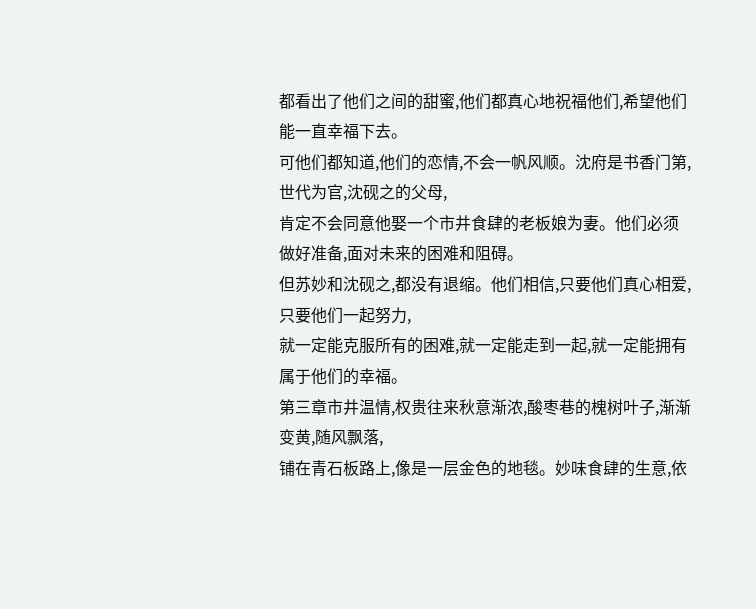都看出了他们之间的甜蜜,他们都真心地祝福他们,希望他们能一直幸福下去。
可他们都知道,他们的恋情,不会一帆风顺。沈府是书香门第,世代为官,沈砚之的父母,
肯定不会同意他娶一个市井食肆的老板娘为妻。他们必须做好准备,面对未来的困难和阻碍。
但苏妙和沈砚之,都没有退缩。他们相信,只要他们真心相爱,只要他们一起努力,
就一定能克服所有的困难,就一定能走到一起,就一定能拥有属于他们的幸福。
第三章市井温情,权贵往来秋意渐浓,酸枣巷的槐树叶子,渐渐变黄,随风飘落,
铺在青石板路上,像是一层金色的地毯。妙味食肆的生意,依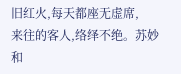旧红火,每天都座无虚席,
来往的客人,络绎不绝。苏妙和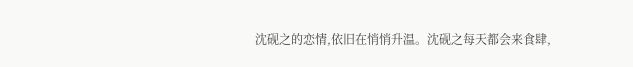沈砚之的恋情,依旧在悄悄升温。沈砚之每天都会来食肆,